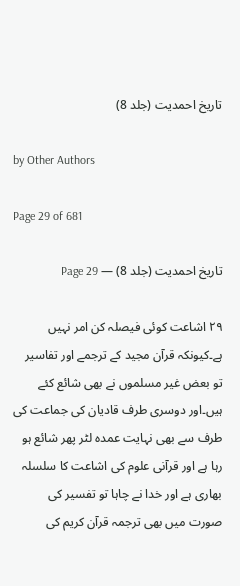تاریخ احمدیت (جلد 8)

by Other Authors

Page 29 of 681

تاریخ احمدیت (جلد 8) — Page 29

۲۹ اشاعت کوئی فیصلہ کن امر نہیں ہے۔کیونکہ قرآن مجید کے ترجمے اور تفاسیر تو بعض غیر مسلموں نے بھی شائع کئے ہیں۔اور دوسری طرف قادیان کی جماعت کی طرف سے بھی نہایت عمدہ لٹر پھر شائع ہو رہا ہے اور قرآنی علوم کی اشاعت کا سلسلہ بھاری ہے اور خدا نے چاہا تو تفسیر کی صورت میں بھی ترجمہ قرآن کریم کی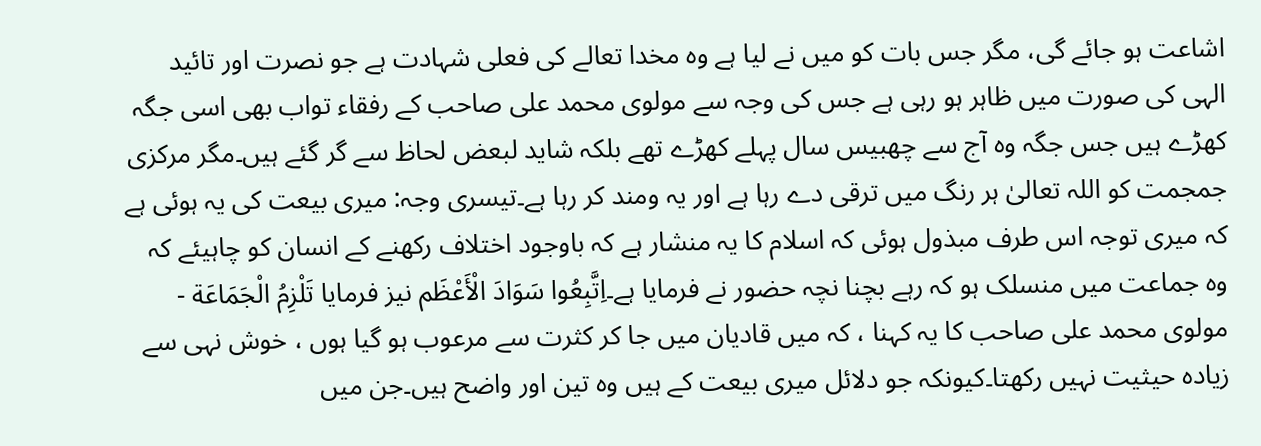اشاعت ہو جائے گی، مگر جس بات کو میں نے لیا ہے وہ مخدا تعالے کی فعلی شہادت ہے جو نصرت اور تائید الہی کی صورت میں ظاہر ہو رہی ہے جس کی وجہ سے مولوی محمد علی صاحب کے رفقاء تواب بھی اسی جگہ کھڑے ہیں جس جگہ وہ آج سے چھبیس سال پہلے کھڑے تھے بلکہ شاید لبعض لحاظ سے گر گئے ہیں۔مگر مرکزی جمجمت کو اللہ تعالیٰ ہر رنگ میں ترقی دے رہا ہے اور یہ ومند کر رہا ہے۔تیسری وجہ: میری بیعت کی یہ ہوئی ہے کہ میری توجہ اس طرف مبذول ہوئی کہ اسلام کا یہ منشار ہے کہ باوجود اختلاف رکھنے کے انسان کو چاہیئے کہ وہ جماعت میں منسلک ہو کہ رہے بچنا نچہ حضور نے فرمایا ہے۔اِتَّبِعُوا سَوَادَ الْأَعْظَم نیز فرمایا تَلْزِمُ الْجَمَاعَة - مولوی محمد علی صاحب کا یہ کہنا ، کہ میں قادیان میں جا کر کثرت سے مرعوب ہو گیا ہوں ، خوش نہی سے زیادہ حیثیت نہیں رکھتا۔کیونکہ جو دلائل میری بیعت کے ہیں وہ تین اور واضح ہیں۔جن میں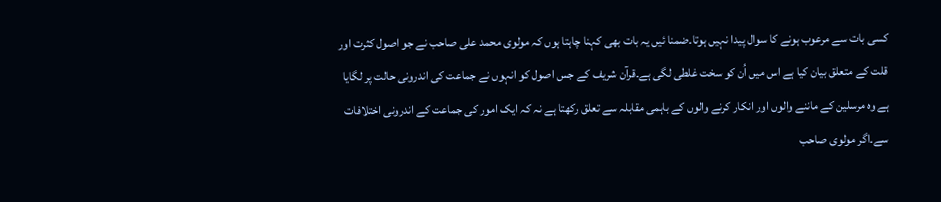کسی بات سے مرعوب ہونے کا سوال پیدا نہیں ہوتا۔ضمنا ئیں یہ بات بھی کہنا چاہتا ہوں کہ مولوی محمد علی صاحب نے جو اصول کثرت اور قلت کے متعلق بیان کیا ہے اس میں اُن کو سخت غلطی لگی ہے۔قرآن شریف کے جس اصول کو انہوں نے جماعت کی اندرونی حالت پر لگایا ہے وہ مرسلین کے ماننے والوں اور انکار کرنے والوں کے باہمی مقابلہ سے تعلق رکھتا ہے نہ کہ ایک امور کی جماعت کے اندرونی اختلافات سے۔اگر مولوی صاحب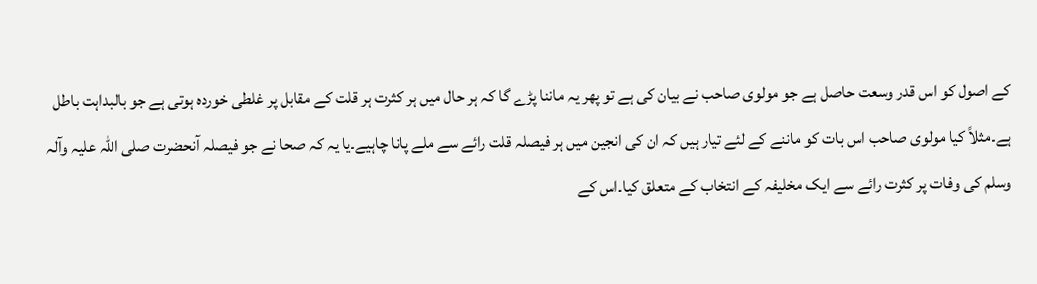کے اصول کو اس قدر وسعت حاصل ہے جو مولوی صاحب نے بیان کی ہے تو پھر یہ ماننا پڑے گا کہ ہر حال میں ہر کثرت ہر قلت کے مقابل پر غلطی خوردہ ہوتی ہے جو بالبداہت باطل ہے۔مثلاً کیا مولوی صاحب اس بات کو ماننے کے لئے تیار ہیں کہ ان کی انجین میں ہر فیصلہ قلت رائے سے ملے پانا چاہیے۔یا یہ کہ صحا نے جو فیصلہ آنحضرت صلی اللہ علیہ وآلہ وسلم کی وفات پر کثرت رائے سے ایک مخلیفہ کے انتخاب کے متعلق کیا۔اس کے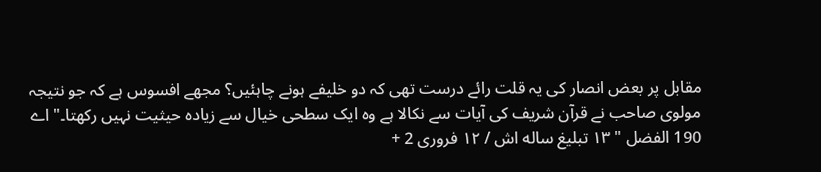مقابل پر بعض انصار کی یہ قلت رائے درست تھی کہ دو خلیفے ہونے چاہئیں؟ مجھے افسوس ہے کہ جو نتیجہ مولوی صاحب نے قرآن شریف کی آیات سے نکالا ہے وہ ایک سطحی خیال سے زیادہ حیثیت نہیں رکھتا۔" اے 190 الفضل " ۱۳ تبلیغ ساله اش / ۱۲ فروری 2 +